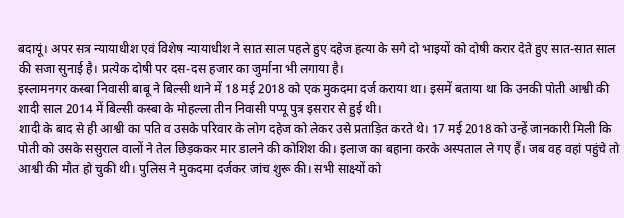बदायूं। अपर सत्र न्यायाधीश एवं विशेष न्यायाधीश ने सात साल पहले हुए दहेज हत्या के सगे दो भाइयों को दोषी करार देते हुए सात-सात साल की सजा सुनाई है। प्रत्येक दोषी पर दस-दस हजार का जुर्माना भी लगाया है।
इस्लामनगर कस्बा निवासी बाबू ने बिल्सी थाने में 18 मई 2018 को एक मुकदमा दर्ज कराया था। इसमें बताया था कि उनकी पोती आश्वी की शादी साल 2014 में बिल्सी कस्बा के मोहल्ला तीन निवासी पप्पू पुत्र इसरार से हुई थी।
शादी के बाद से ही आश्वी का पति व उसके परिवार के लोग दहेज को लेकर उसे प्रताड़ित करते थे। 17 मई 2018 को उन्हें जानकारी मिली कि पोती को उसके ससुराल वालों ने तेल छिड़ककर मार डालने की कोशिश की। इलाज का बहाना करके अस्पताल ले गए हैं। जब वह वहां पहुंचे तो आश्वी की मौत हो चुकी थी। पुलिस ने मुकदमा दर्जकर जांच शुरू की। सभी साक्ष्यों को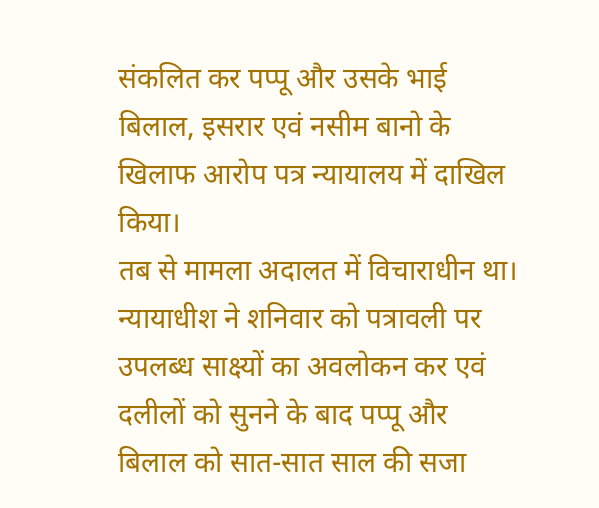संकलित कर पप्पू और उसके भाई बिलाल, इसरार एवं नसीम बानो के खिलाफ आरोप पत्र न्यायालय में दाखिल किया।
तब से मामला अदालत में विचाराधीन था। न्यायाधीश ने शनिवार को पत्रावली पर उपलब्ध साक्ष्यों का अवलोकन कर एवं दलीलों को सुनने के बाद पप्पू और बिलाल को सात-सात साल की सजा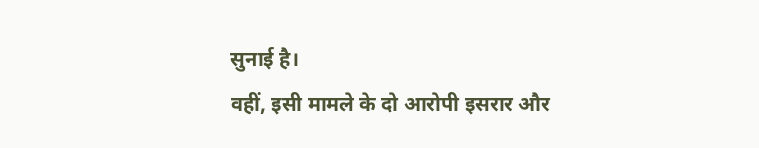सुनाई है।
वहीं, इसी मामले के दो आरोपी इसरार और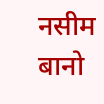नसीम बानो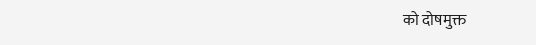को दोषमुक्त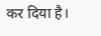कर दिया है।